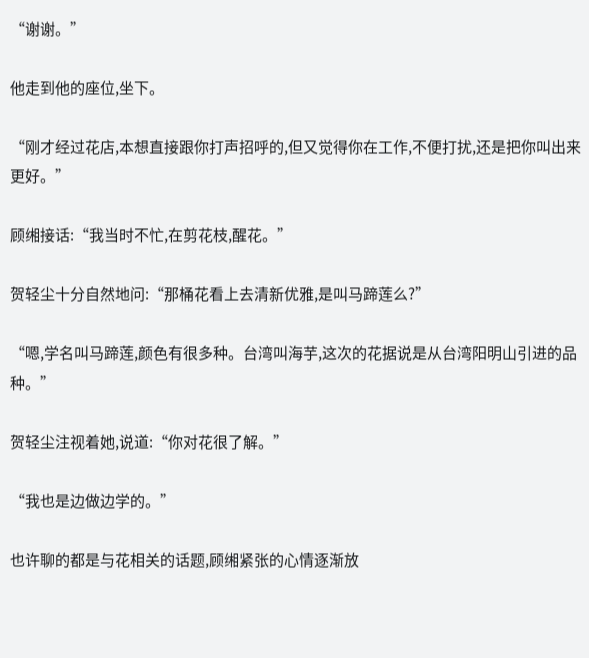“谢谢。”

他走到他的座位,坐下。

“刚才经过花店,本想直接跟你打声招呼的,但又觉得你在工作,不便打扰,还是把你叫出来更好。”

顾缃接话:“我当时不忙,在剪花枝,醒花。”

贺轻尘十分自然地问:“那桶花看上去清新优雅,是叫马蹄莲么?”

“嗯,学名叫马蹄莲,颜色有很多种。台湾叫海芋,这次的花据说是从台湾阳明山引进的品种。”

贺轻尘注视着她,说道:“你对花很了解。”

“我也是边做边学的。”

也许聊的都是与花相关的话题,顾缃紧张的心情逐渐放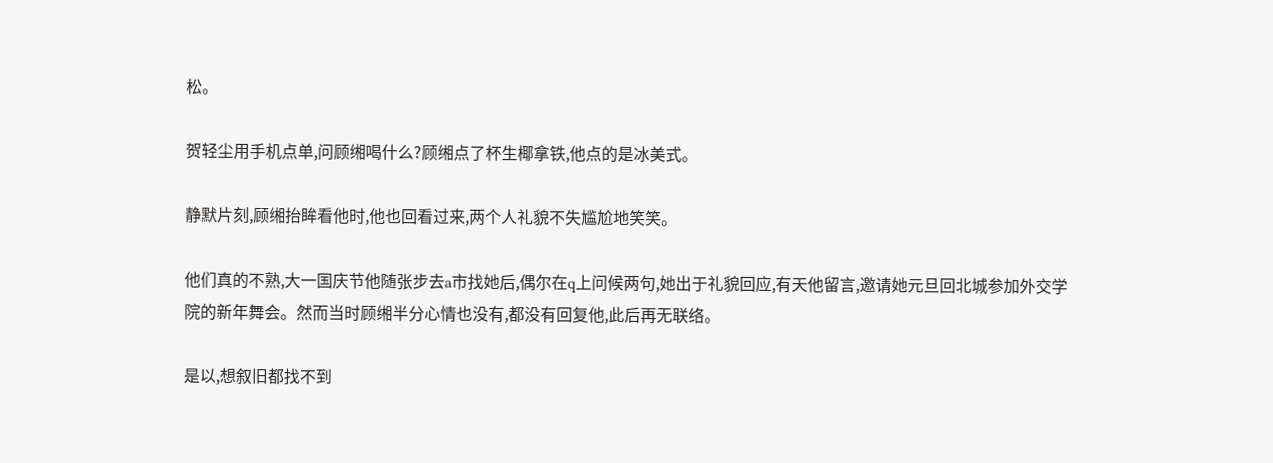松。

贺轻尘用手机点单,问顾缃喝什么?顾缃点了杯生椰拿铁,他点的是冰美式。

静默片刻,顾缃抬眸看他时,他也回看过来,两个人礼貌不失尴尬地笑笑。

他们真的不熟,大一国庆节他随张步去a市找她后,偶尔在q上问候两句,她出于礼貌回应,有天他留言,邀请她元旦回北城参加外交学院的新年舞会。然而当时顾缃半分心情也没有,都没有回复他,此后再无联络。

是以,想叙旧都找不到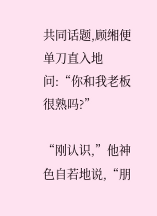共同话题,顾缃便单刀直入地问:“你和我老板很熟吗?”

“刚认识,”他神色自若地说,“朋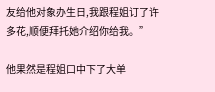友给他对象办生日,我跟程姐订了许多花,顺便拜托她介绍你给我。”

他果然是程姐口中下了大单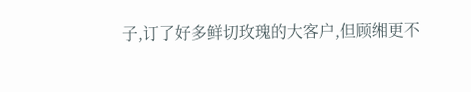子,订了好多鲜切玫瑰的大客户,但顾缃更不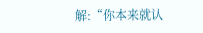解:“你本来就认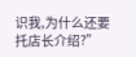识我,为什么还要托店长介绍?”